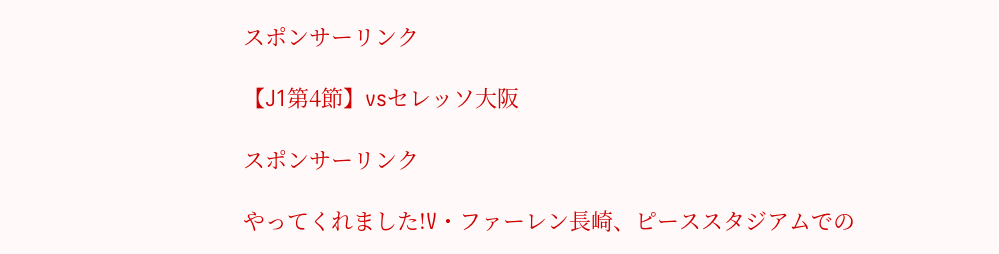スポンサーリンク

【J1第4節】vsセレッソ大阪

スポンサーリンク

やってくれました!V・ファーレン長崎、ピーススタジアムでの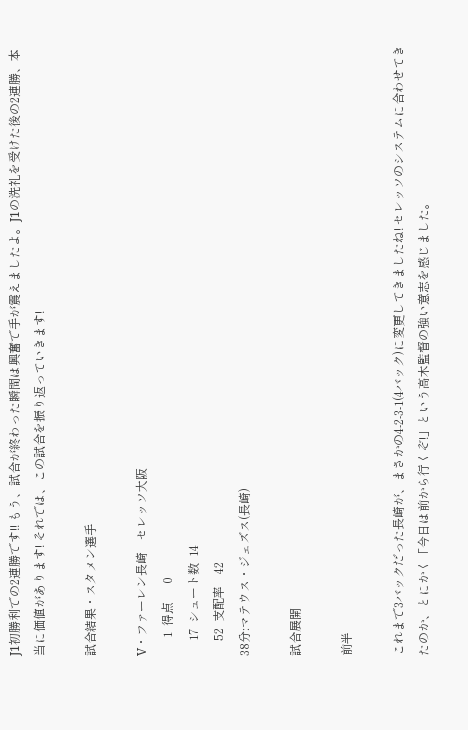J1初勝利での2連勝です!! もう、試合が終わった瞬間は興奮で手が震えましたよ。J1の洗礼を受けた後の2連勝、本当に価値があります! それでは、この試合を振り返っていきます!

試合結果・スタメン選手

V・ファーレン長崎    セレッソ大阪
      1  得点      0
     17  シュート数  14
     52  支配率    42
38分:マテウス・ジェズス(長崎)

試合展開

前半

これまで3バックだった長崎が、まさかの4-2-3-1(4バック)に変更してきましたね! セレッソのシステムに合わせてきたのか、とにかく「今日は前から行くぞ!」という高木監督の強い意志を感じました。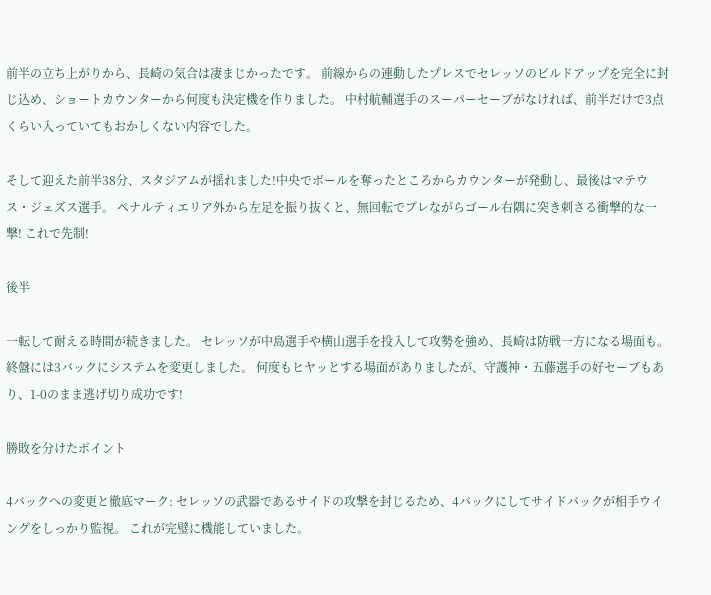前半の立ち上がりから、長崎の気合は凄まじかったです。 前線からの連動したプレスでセレッソのビルドアップを完全に封じ込め、ショートカウンターから何度も決定機を作りました。 中村航輔選手のスーパーセーブがなければ、前半だけで3点くらい入っていてもおかしくない内容でした。

そして迎えた前半38分、スタジアムが揺れました!中央でボールを奪ったところからカウンターが発動し、最後はマテウス・ジェズス選手。 ペナルティエリア外から左足を振り抜くと、無回転でブレながらゴール右隅に突き刺さる衝撃的な一撃! これで先制!

後半

一転して耐える時間が続きました。 セレッソが中島選手や横山選手を投入して攻勢を強め、長崎は防戦一方になる場面も。 終盤には3バックにシステムを変更しました。 何度もヒヤッとする場面がありましたが、守護神・五藤選手の好セーブもあり、1-0のまま逃げ切り成功です!

勝敗を分けたポイント

4バックへの変更と徹底マーク: セレッソの武器であるサイドの攻撃を封じるため、4バックにしてサイドバックが相手ウイングをしっかり監視。 これが完璧に機能していました。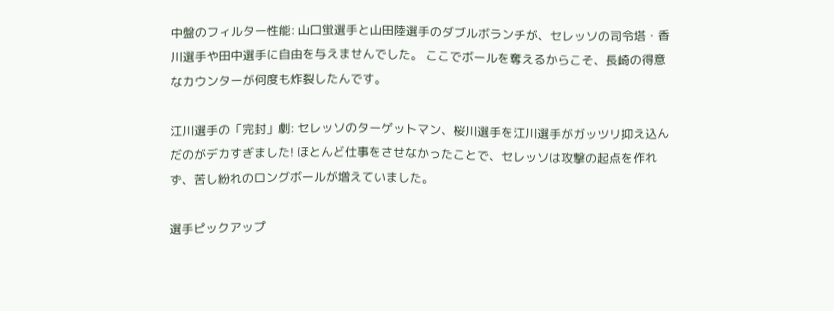中盤のフィルター性能: 山口蛍選手と山田陸選手のダブルボランチが、セレッソの司令塔・香川選手や田中選手に自由を与えませんでした。 ここでボールを奪えるからこそ、長崎の得意なカウンターが何度も炸裂したんです。

江川選手の「完封」劇: セレッソのターゲットマン、桜川選手を江川選手がガッツリ抑え込んだのがデカすぎました! ほとんど仕事をさせなかったことで、セレッソは攻撃の起点を作れず、苦し紛れのロングボールが増えていました。

選手ピックアップ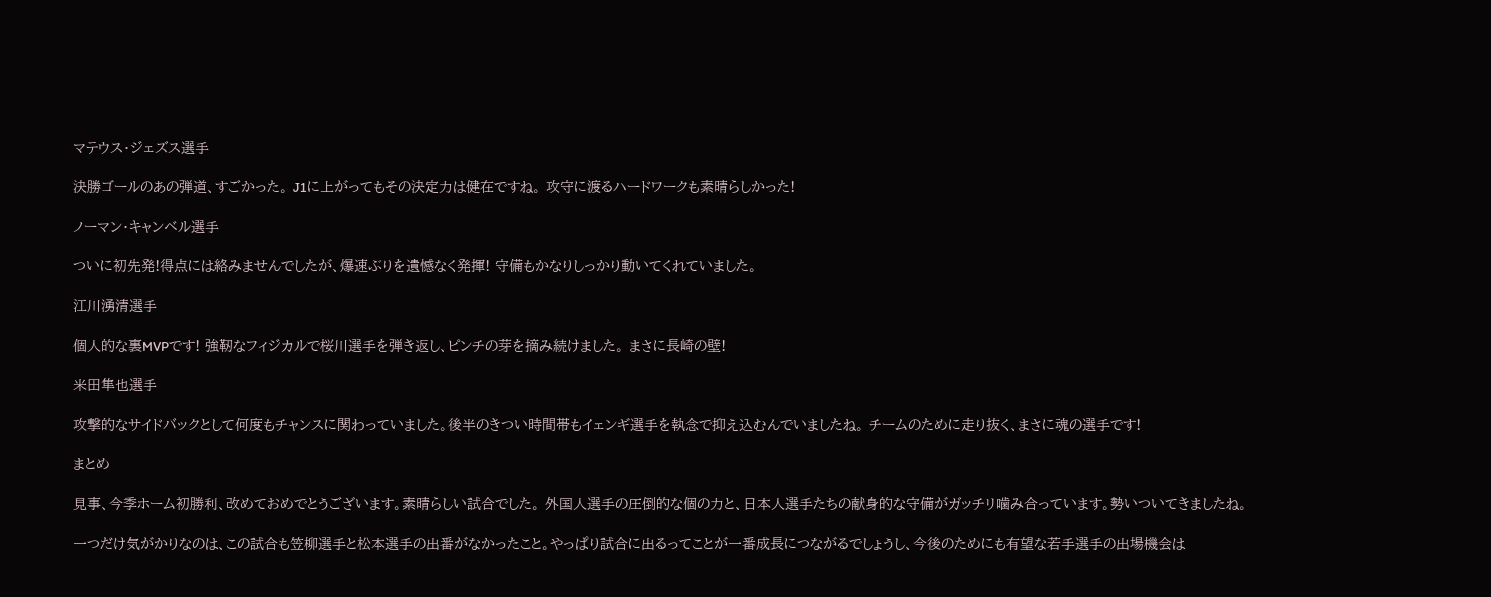マテウス・ジェズス選手

決勝ゴールのあの弾道、すごかった。 J1に上がってもその決定力は健在ですね。 攻守に渡るハードワークも素晴らしかった!

ノーマン・キャンベル選手

ついに初先発!得点には絡みませんでしたが、爆速ぶりを遺憾なく発揮! 守備もかなりしっかり動いてくれていました。

江川湧清選手

個人的な裏MVPです! 強靭なフィジカルで桜川選手を弾き返し、ピンチの芽を摘み続けました。 まさに長崎の壁!

米田隼也選手

攻撃的なサイドバックとして何度もチャンスに関わっていました。後半のきつい時間帯もイェンギ選手を執念で抑え込むんでいましたね。 チームのために走り抜く、まさに魂の選手です!

まとめ

見事、今季ホーム初勝利、改めておめでとうございます。素晴らしい試合でした。 外国人選手の圧倒的な個の力と、日本人選手たちの献身的な守備がガッチリ噛み合っています。勢いついてきましたね。

一つだけ気がかりなのは、この試合も笠柳選手と松本選手の出番がなかったこと。やっぱり試合に出るってことが一番成長につながるでしょうし、今後のためにも有望な若手選手の出場機会は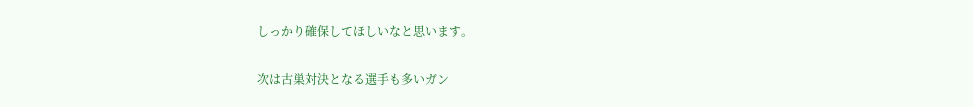しっかり確保してほしいなと思います。

次は古巣対決となる選手も多いガン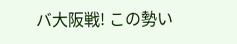バ大阪戦! この勢い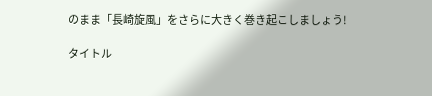のまま「長崎旋風」をさらに大きく巻き起こしましょう!

タイトル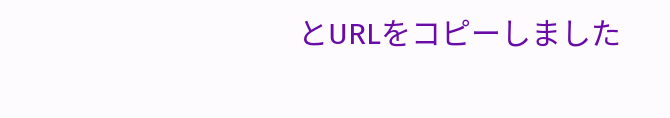とURLをコピーしました